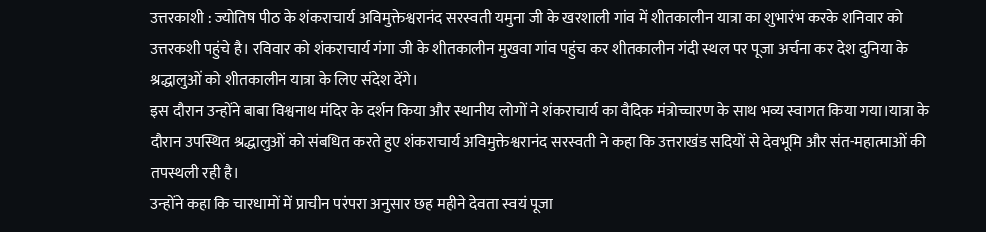उत्तरकाशी : ज्योतिष पीठ के शंकराचार्य अविमुक्तेश्वरानंद सरस्वती यमुना जी के खरशाली गांव में शीतकालीन यात्रा का शुभारंभ करके शनिवार को उत्तरकशी पहुंचे है। रविवार को शंकराचार्य गंगा जी के शीतकालीन मुखवा गांव पहुंच कर शीतकालीन गंदी स्थल पर पूजा अर्चना कर देश दुनिया के श्रद्धालुओं को शीतकालीन यात्रा के लिए संदेश देंगे।
इस दौरान उन्होंने बाबा विश्वनाथ मंदिर के दर्शन किया और स्थानीय लोगों ने शंकराचार्य का वैदिक मंत्रोच्चारण के साथ भव्य स्वागत किया गया।यात्रा के दौरान उपस्थित श्रद्धालुओं को संबधित करते हुए शंकराचार्य अविमुक्तेश्वरानंद सरस्वती ने कहा कि उत्तराखंड सदियों से देवभूमि और संत-महात्माओं की तपस्थली रही है।
उन्होंने कहा कि चारधामों में प्राचीन परंपरा अनुसार छह महीने देवता स्वयं पूजा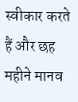स्वीकार करते हैं और छह महीने मानव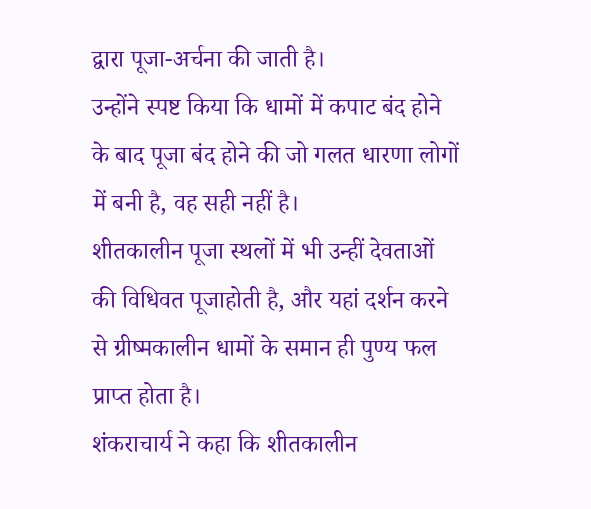द्वारा पूजा-अर्चना की जाती है।
उन्होंने स्पष्ट किया कि धामों में कपाट बंद होने के बाद पूजा बंद होने की जो गलत धारणा लोगों में बनी है, वह सही नहीं है।
शीतकालीन पूजा स्थलों में भी उन्हीं देवताओं की विधिवत पूजाहोती है, और यहां दर्शन करने से ग्रीष्मकालीन धामों के समान ही पुण्य फल प्राप्त होता है।
शंकराचार्य ने कहा कि शीतकालीन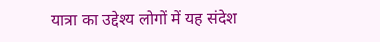यात्रा का उद्देश्य लोगों में यह संदेश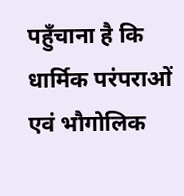पहुँचाना है कि धार्मिक परंपराओं एवं भौगोलिक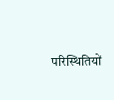परिस्थितियों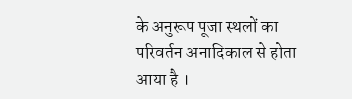के अनुरूप पूजा स्थलों का परिवर्तन अनादिकाल से होता आया है ।